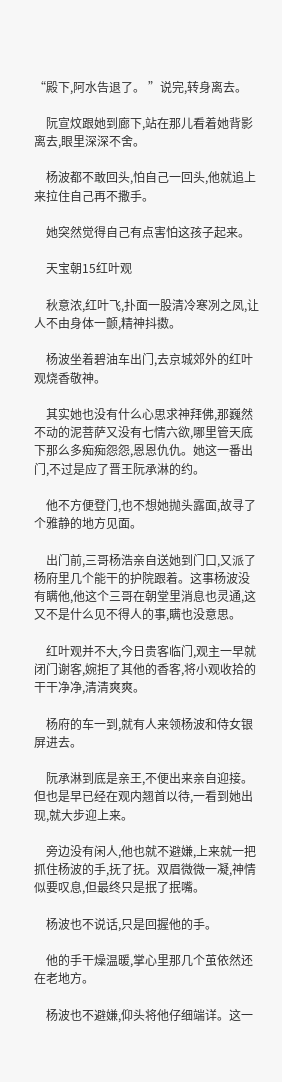“殿下,阿水告退了。 ”说完,转身离去。

    阮宣炆跟她到廊下,站在那儿看着她背影离去,眼里深深不舍。

    杨波都不敢回头,怕自己一回头,他就追上来拉住自己再不撒手。

    她突然觉得自己有点害怕这孩子起来。

    天宝朝15红叶观

    秋意浓,红叶飞,扑面一股清冷寒冽之凤,让人不由身体一颤,精神抖擞。

    杨波坐着碧油车出门,去京城郊外的红叶观烧香敬神。

    其实她也没有什么心思求神拜佛,那巍然不动的泥菩萨又没有七情六欲,哪里管天底下那么多痴痴怨怨,恩恩仇仇。她这一番出门,不过是应了晋王阮承淋的约。

    他不方便登门,也不想她抛头露面,故寻了个雅静的地方见面。

    出门前,三哥杨浩亲自送她到门口,又派了杨府里几个能干的护院跟着。这事杨波没有瞒他,他这个三哥在朝堂里消息也灵通,这又不是什么见不得人的事,瞒也没意思。

    红叶观并不大,今日贵客临门,观主一早就闭门谢客,婉拒了其他的香客,将小观收拾的干干净净,清清爽爽。

    杨府的车一到,就有人来领杨波和侍女银屏进去。

    阮承淋到底是亲王,不便出来亲自迎接。但也是早已经在观内翘首以待,一看到她出现,就大步迎上来。

    旁边没有闲人,他也就不避嫌,上来就一把抓住杨波的手,抚了抚。双眉微微一凝,神情似要叹息,但最终只是抿了抿嘴。

    杨波也不说话,只是回握他的手。

    他的手干燥温暖,掌心里那几个茧依然还在老地方。

    杨波也不避嫌,仰头将他仔细端详。这一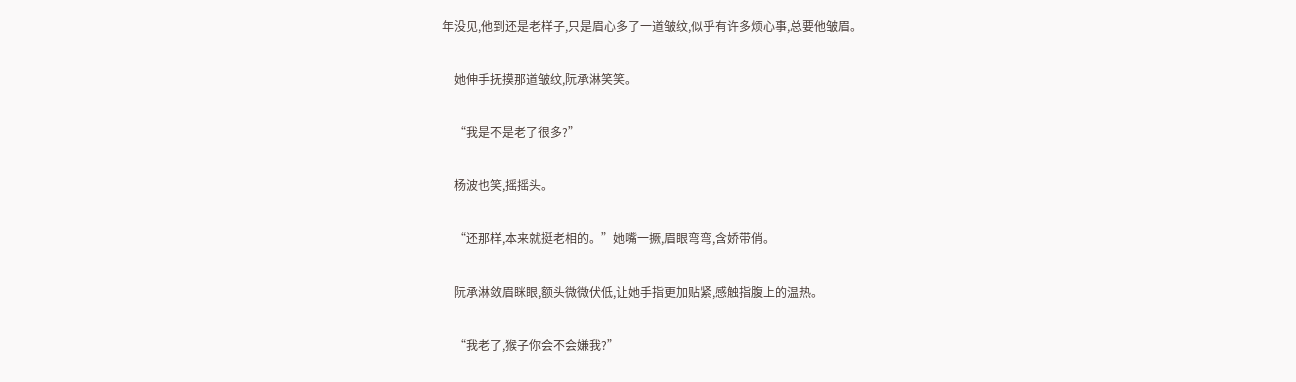年没见,他到还是老样子,只是眉心多了一道皱纹,似乎有许多烦心事,总要他皱眉。

    她伸手抚摸那道皱纹,阮承淋笑笑。

    “我是不是老了很多?”

    杨波也笑,摇摇头。

    “还那样,本来就挺老相的。”她嘴一撅,眉眼弯弯,含娇带俏。

    阮承淋敛眉眯眼,额头微微伏低,让她手指更加贴紧,感触指腹上的温热。

    “我老了,猴子你会不会嫌我?”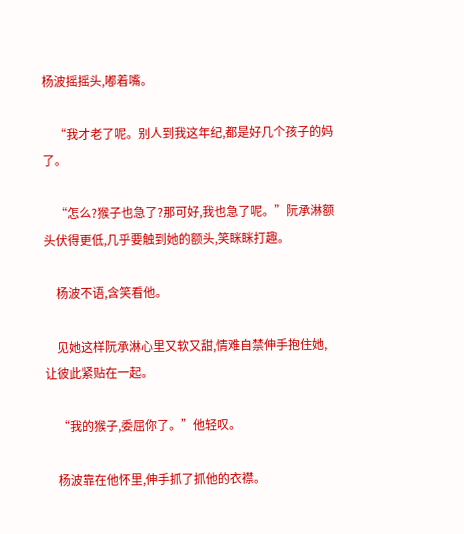杨波摇摇头,嘟着嘴。

    “我才老了呢。别人到我这年纪,都是好几个孩子的妈了。

    “怎么?猴子也急了?那可好,我也急了呢。”阮承淋额头伏得更低,几乎要触到她的额头,笑眯眯打趣。

    杨波不语,含笑看他。

    见她这样阮承淋心里又软又甜,情难自禁伸手抱住她,让彼此紧贴在一起。

    “我的猴子,委屈你了。”他轻叹。

    杨波靠在他怀里,伸手抓了抓他的衣襟。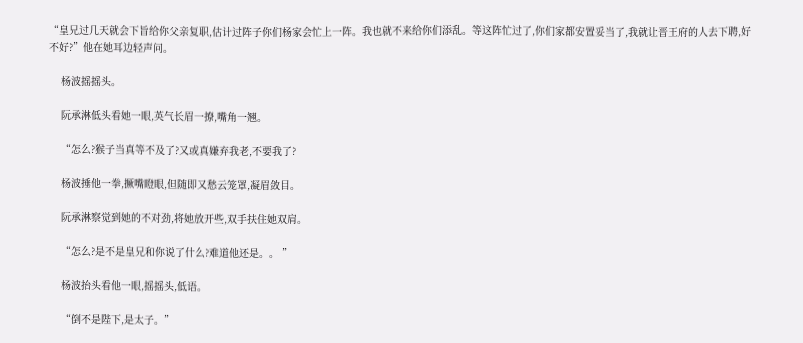“皇兄过几天就会下旨给你父亲复职,估计过阵子你们杨家会忙上一阵。我也就不来给你们添乱。等这阵忙过了,你们家都安置妥当了,我就让晋王府的人去下聘,好不好?”他在她耳边轻声问。

    杨波摇摇头。

    阮承淋低头看她一眼,英气长眉一撩,嘴角一翘。

    “怎么?猴子当真等不及了?又或真嫌弃我老,不要我了?

    杨波捶他一拳,撅嘴瞪眼,但随即又愁云笼罩,凝眉敛目。

    阮承淋察觉到她的不对劲,将她放开些,双手扶住她双肩。

    “怎么?是不是皇兄和你说了什么?难道他还是。。 ”

    杨波抬头看他一眼,摇摇头,低语。

    “倒不是陛下,是太子。”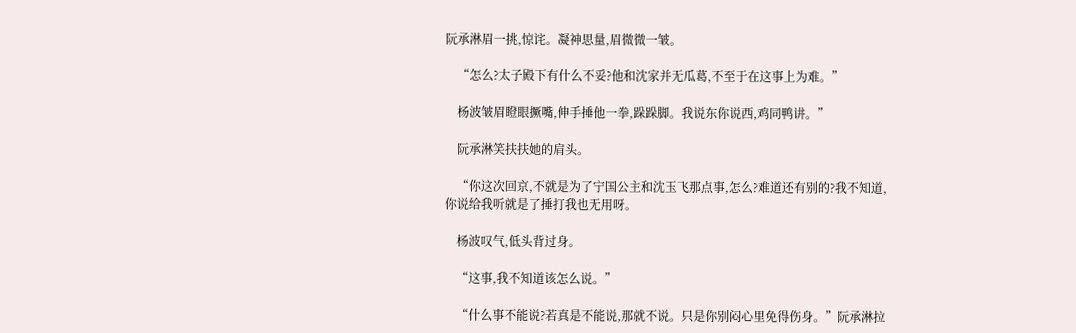阮承淋眉一挑,惊诧。凝神思量,眉微微一皱。

    “怎么?太子殿下有什么不妥?他和沈家并无瓜葛,不至于在这事上为难。”

    杨波皱眉瞪眼撅嘴,伸手捶他一拳,跺跺脚。我说东你说西,鸡同鸭讲。”

    阮承淋笑扶扶她的肩头。

    “你这次回京,不就是为了宁国公主和沈玉飞那点事,怎么?难道还有别的?我不知道,你说给我听就是了捶打我也无用呀。

    杨波叹气,低头背过身。

    “这事,我不知道该怎么说。”

    “什么事不能说?若真是不能说,那就不说。只是你别闷心里免得伤身。”阮承淋拉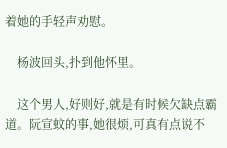着她的手轻声劝慰。

    杨波回头,扑到他怀里。

    这个男人,好则好,就是有时候欠缺点霸道。阮宣蚊的事,她很烦,可真有点说不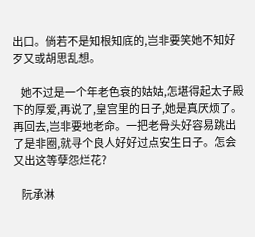出口。倘若不是知根知底的,岂非要笑她不知好歹又或胡思乱想。

    她不过是一个年老色衰的姑姑,怎堪得起太子殿下的厚爱,再说了,皇宫里的日子,她是真厌烦了。再回去,岂非要地老命。一把老骨头好容易跳出了是非圈,就寻个良人好好过点安生日子。怎会又出这等孽怨烂花?

    阮承淋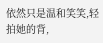依然只是温和笑笑,轻拍她的背,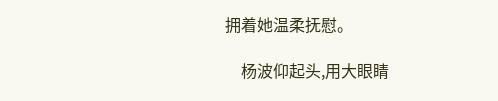拥着她温柔抚慰。

    杨波仰起头,用大眼睛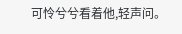可怜兮兮看着他,轻声问。